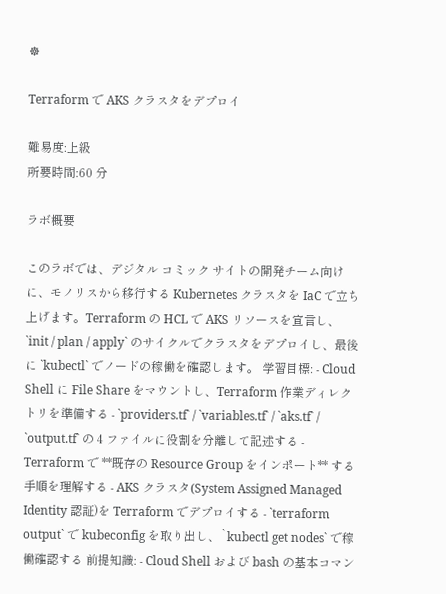☸

Terraform で AKS クラスタをデプロイ

難易度:上級
所要時間:60 分

ラボ概要

このラボでは、デジタル コミック サイトの開発チーム向けに、モノリスから移行する Kubernetes クラスタを IaC で立ち上げます。Terraform の HCL で AKS リソースを宣言し、`init / plan / apply` のサイクルでクラスタをデプロイし、最後に `kubectl` でノードの稼働を確認します。 学習目標: - Cloud Shell に File Share をマウントし、Terraform 作業ディレクトリを準備する - `providers.tf` / `variables.tf` / `aks.tf` / `output.tf` の 4 ファイルに役割を分離して記述する - Terraform で **既存の Resource Group をインポート** する手順を理解する - AKS クラスタ(System Assigned Managed Identity 認証)を Terraform でデプロイする - `terraform output` で kubeconfig を取り出し、`kubectl get nodes` で稼働確認する 前提知識: - Cloud Shell および bash の基本コマン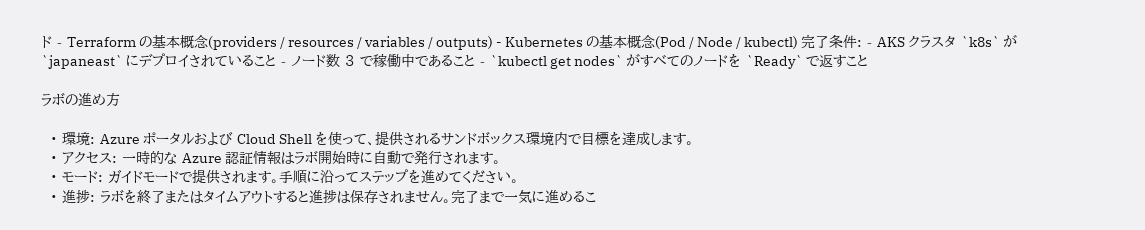ド - Terraform の基本概念(providers / resources / variables / outputs) - Kubernetes の基本概念(Pod / Node / kubectl) 完了条件: - AKS クラスタ `k8s` が `japaneast` にデプロイされていること - ノード数 3 で稼働中であること - `kubectl get nodes` がすべてのノードを `Ready` で返すこと

ラボの進め方

  • 環境: Azure ポータルおよび Cloud Shell を使って、提供されるサンドボックス環境内で目標を達成します。
  • アクセス: 一時的な Azure 認証情報はラボ開始時に自動で発行されます。
  • モード: ガイドモードで提供されます。手順に沿ってステップを進めてください。
  • 進捗: ラボを終了またはタイムアウトすると進捗は保存されません。完了まで一気に進めるこ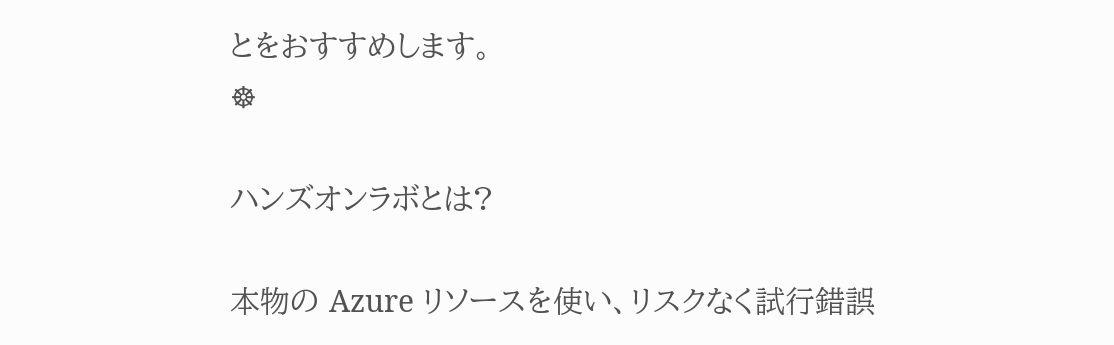とをおすすめします。
☸

ハンズオンラボとは?

本物の Azure リソースを使い、リスクなく試行錯誤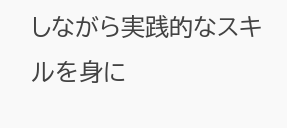しながら実践的なスキルを身に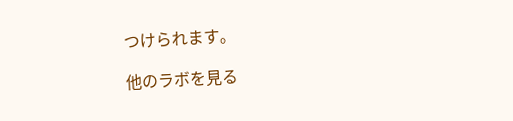つけられます。

他のラボを見る